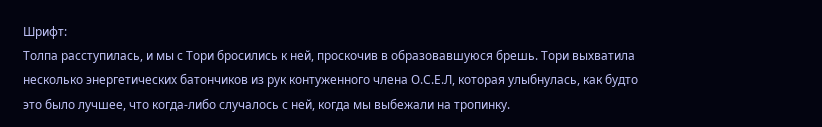Шрифт:
Толпа расступилась, и мы с Тори бросились к ней, проскочив в образовавшуюся брешь. Тори выхватила несколько энергетических батончиков из рук контуженного члена О.С.Е.Л, которая улыбнулась, как будто это было лучшее, что когда-либо случалось с ней, когда мы выбежали на тропинку.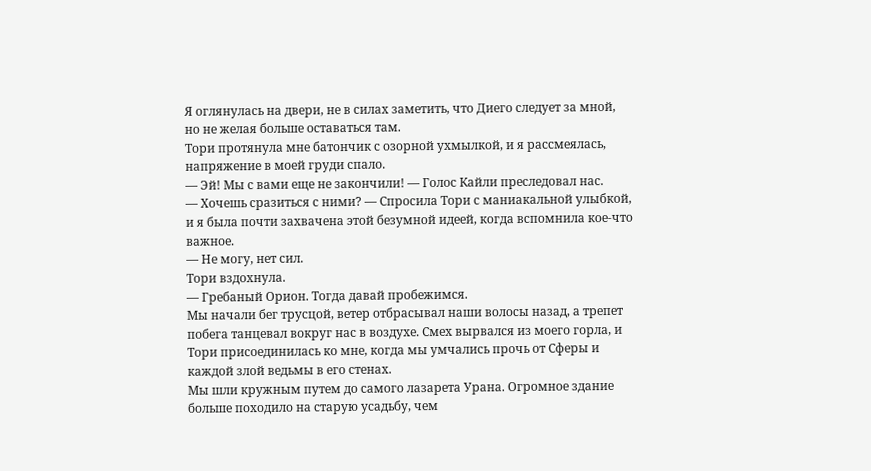Я оглянулась на двери, не в силах заметить, что Диего следует за мной, но не желая больше оставаться там.
Тори протянула мне батончик с озорной ухмылкой, и я рассмеялась, напряжение в моей груди спало.
— Эй! Мы с вами еще не закончили! — Голос Кайли преследовал нас.
— Хочешь сразиться с ними? — Спросила Тори с маниакальной улыбкой, и я была почти захвачена этой безумной идеей, когда вспомнила кое-что важное.
— Не могу, нет сил.
Тори вздохнула.
— Гребаный Орион. Тогда давай пробежимся.
Мы начали бег трусцой, ветер отбрасывал наши волосы назад, а трепет побега танцевал вокруг нас в воздухе. Смех вырвался из моего горла, и Тори присоединилась ко мне, когда мы умчались прочь от Сферы и каждой злой ведьмы в его стенах.
Мы шли кружным путем до самого лазарета Урана. Огромное здание больше походило на старую усадьбу, чем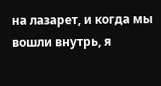на лазарет, и когда мы вошли внутрь, я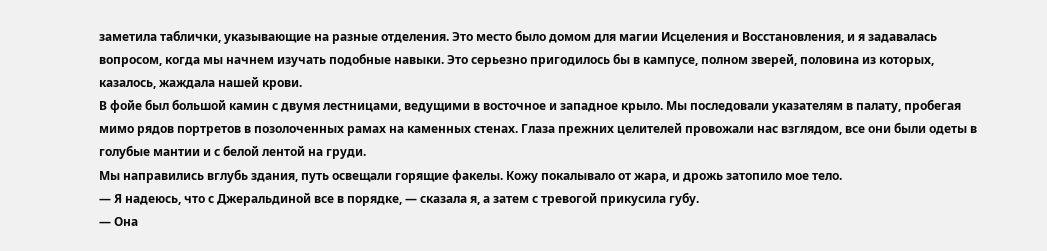заметила таблички, указывающие на разные отделения. Это место было домом для магии Исцеления и Восстановления, и я задавалась вопросом, когда мы начнем изучать подобные навыки. Это серьезно пригодилось бы в кампусе, полном зверей, половина из которых, казалось, жаждала нашей крови.
В фойе был большой камин с двумя лестницами, ведущими в восточное и западное крыло. Мы последовали указателям в палату, пробегая мимо рядов портретов в позолоченных рамах на каменных стенах. Глаза прежних целителей провожали нас взглядом, все они были одеты в голубые мантии и с белой лентой на груди.
Мы направились вглубь здания, путь освещали горящие факелы. Кожу покалывало от жара, и дрожь затопило мое тело.
— Я надеюсь, что с Джеральдиной все в порядке, — сказала я, а затем с тревогой прикусила губу.
— Она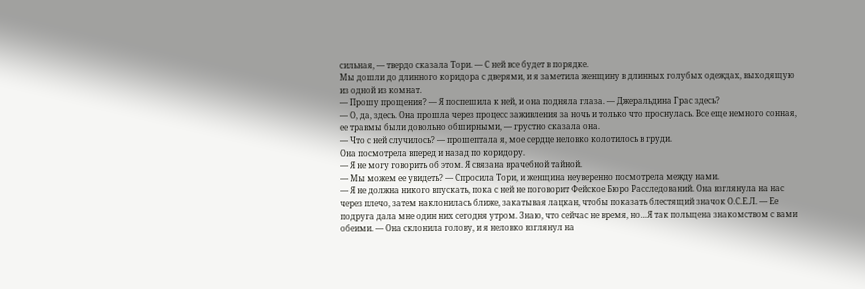сильная, — твердо сказала Тори. — С ней все будет в порядке.
Мы дошли до длинного коридора с дверями, и я заметила женщину в длинных голубых одеждах, выходящую из одной из комнат.
— Прошу прощения? — Я поспешила к ней, и она подняла глаза. — Джеральдина Грас здесь?
— О, да, здесь. Она прошла через процесс заживления за ночь и только что проснулась. Все еще немного сонная, ее травмы были довольно обширными, — грустно сказала она.
— Что с ней случилось? — прошептала я, мое сердце неловко колотилось в груди.
Она посмотрела вперед и назад по коридору.
— Я не могу говорить об этом. Я связана врачебной тайной.
— Мы можем ее увидеть? — Спросила Тори, и женщина неуверенно посмотрела между нами.
— Я не должна никого впускать, пока с ней не поговорит Фейское Бюро Расследований. Она взглянула на нас через плечо, затем наклонилась ближе, закатывая лацкан, чтобы показать блестящий значок О.С.Е.Л. — Ее подруга дала мне один них сегодня утром. Знаю, что сейчас не время, но…Я так польщена знакомством с вами обеими. — Она склонила голову, и я неловко взглянул на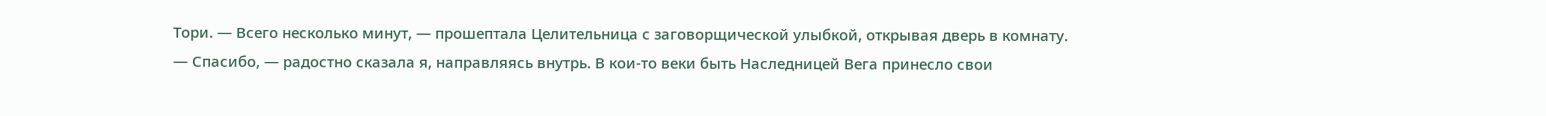Тори. — Всего несколько минут, — прошептала Целительница с заговорщической улыбкой, открывая дверь в комнату.
— Спасибо, — радостно сказала я, направляясь внутрь. В кои-то веки быть Наследницей Вега принесло свои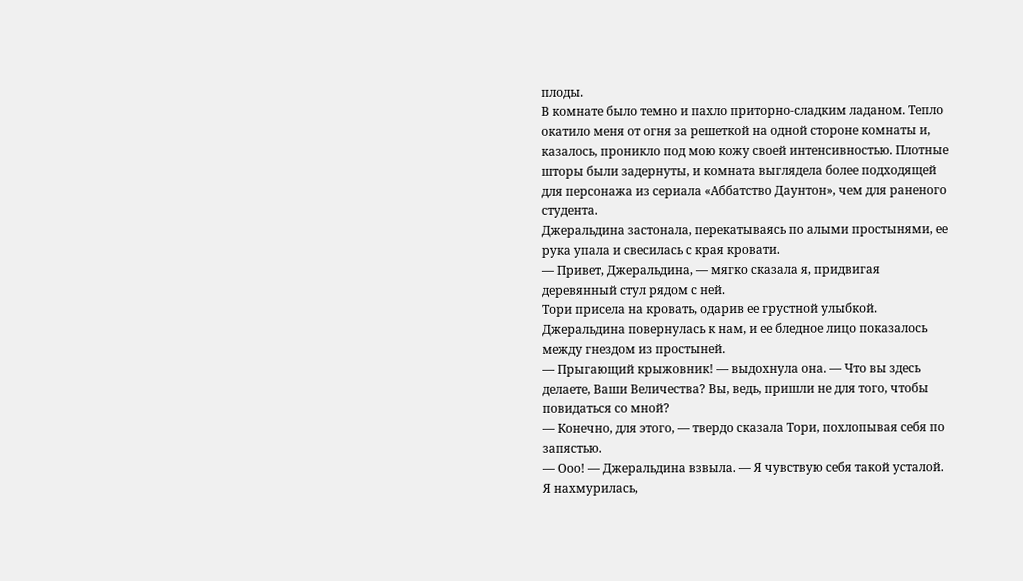плоды.
В комнате было темно и пахло приторно-сладким ладаном. Тепло окатило меня от огня за решеткой на одной стороне комнаты и, казалось, проникло под мою кожу своей интенсивностью. Плотные шторы были задернуты, и комната выглядела более подходящей для персонажа из сериала «Аббатство Даунтон», чем для раненого студента.
Джеральдина застонала, перекатываясь по алыми простынями, ее рука упала и свесилась с края кровати.
— Привет, Джеральдина, — мягко сказала я, придвигая деревянный стул рядом с ней.
Тори присела на кровать, одарив ее грустной улыбкой.
Джеральдина повернулась к нам, и ее бледное лицо показалось между гнездом из простыней.
— Прыгающий крыжовник! — выдохнула она. — Что вы здесь делаете, Ваши Величества? Вы, ведь, пришли не для того, чтобы повидаться со мной?
— Конечно, для этого, — твердо сказала Тори, похлопывая себя по запястью.
— Ооо! — Джеральдина взвыла. — Я чувствую себя такой усталой.
Я нахмурилась,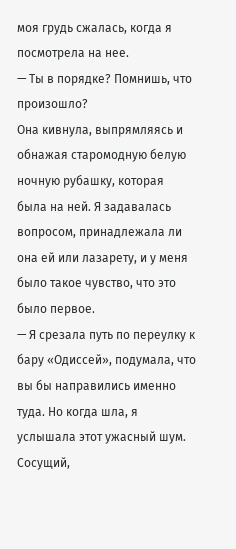моя грудь сжалась, когда я посмотрела на нее.
— Ты в порядке? Помнишь, что произошло?
Она кивнула, выпрямляясь и обнажая старомодную белую ночную рубашку, которая была на ней. Я задавалась вопросом, принадлежала ли она ей или лазарету, и у меня было такое чувство, что это было первое.
— Я срезала путь по переулку к бару «Одиссей», подумала, что вы бы направились именно туда. Но когда шла, я услышала этот ужасный шум. Сосущий,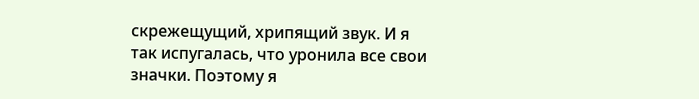скрежещущий, хрипящий звук. И я так испугалась, что уронила все свои значки. Поэтому я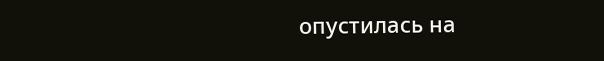опустилась на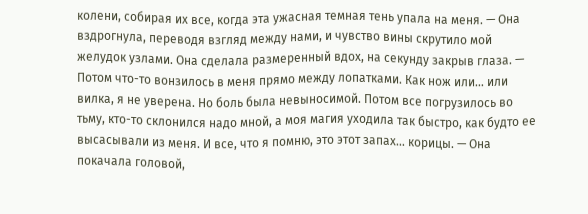колени, собирая их все, когда эта ужасная темная тень упала на меня. — Она вздрогнула, переводя взгляд между нами, и чувство вины скрутило мой желудок узлами. Она сделала размеренный вдох, на секунду закрыв глаза. — Потом что-то вонзилось в меня прямо между лопатками. Как нож или… или вилка, я не уверена. Но боль была невыносимой. Потом все погрузилось во тьму, кто-то склонился надо мной, а моя магия уходила так быстро, как будто ее высасывали из меня. И все, что я помню, это этот запах… корицы. — Она покачала головой,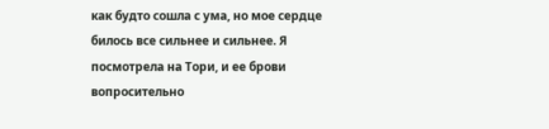как будто сошла с ума, но мое сердце билось все сильнее и сильнее. Я посмотрела на Тори, и ее брови вопросительно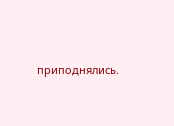приподнялись.